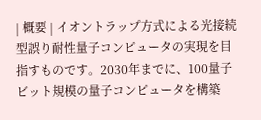| 概要 | イオントラップ方式による光接続型誤り耐性量子コンピュータの実現を目指すものです。2030年までに、100量子ビット規模の量子コンピュータを構築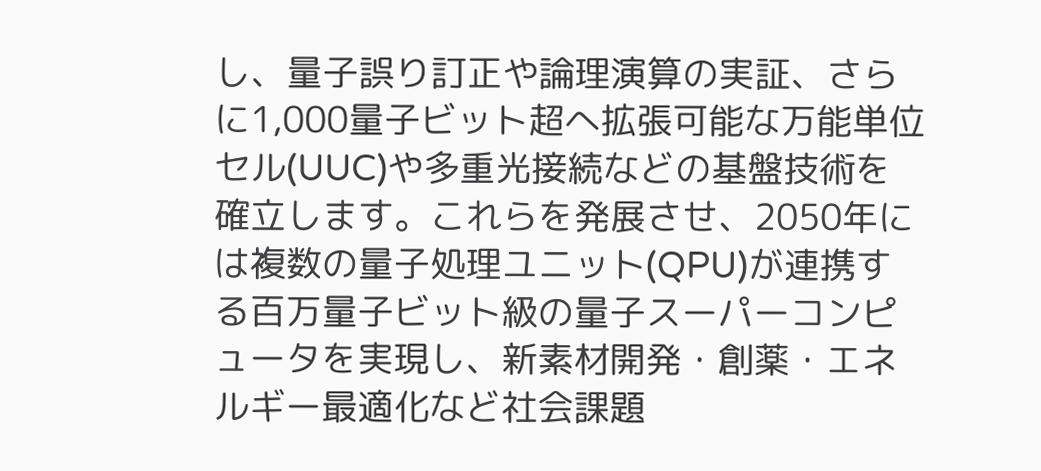し、量子誤り訂正や論理演算の実証、さらに1,000量子ビット超へ拡張可能な万能単位セル(UUC)や多重光接続などの基盤技術を確立します。これらを発展させ、2050年には複数の量子処理ユニット(QPU)が連携する百万量子ビット級の量子スーパーコンピュータを実現し、新素材開発・創薬・エネルギー最適化など社会課題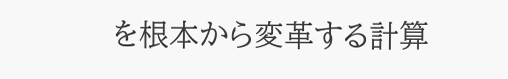を根本から変革する計算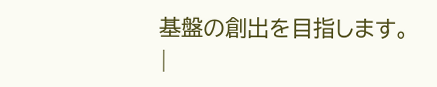基盤の創出を目指します。
|